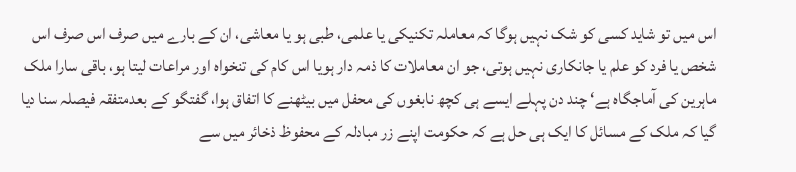اس میں تو شاید کسی کو شک نہیں ہوگا کہ معاملہ تکنیکی یا علمی، طبی ہو یا معاشی، ان کے بارے میں صرف اس صرف اس شخص یا فرد کو علم یا جانکاری نہیں ہوتی، جو ان معاملات کا ذمہ دار ہویا اس کام کی تنخواہ اور مراعات لیتا ہو، باقی سارا ملک ماہرین کی آماجگاہ ہے‘ چند دن پہلے ایسے ہی کچھ نابغوں کی محفل میں بیٹھنے کا اتفاق ہوا، گفتگو کے بعدمتفقہ فیصلہ سنا دیا گیا کہ ملک کے مسائل کا ایک ہی حل ہے کہ حکومت اپنے زر مبادلہ کے محفوظ ذخائر میں سے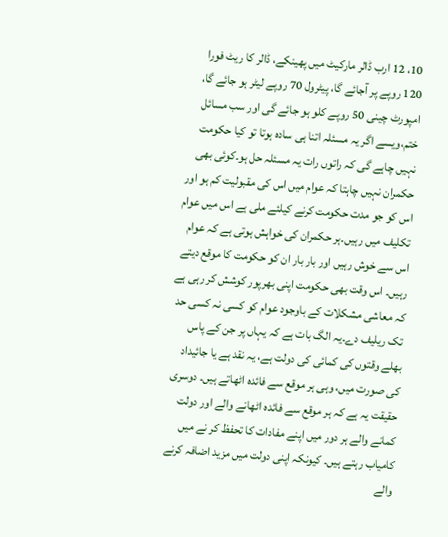10، 12 ارب ڈالر مارکیٹ میں پھینکے، ڈالر کا ریٹ فورا 120 روپے پر آجائے گا، پیٹرول 70 روپے لیٹر ہو جائے گا، امپورٹ چینی 50 روپے کلو ہو جائے گی اور سب مسائل ختم،ویسے اگر یہ مسئلہ اتنا ہی سادہ ہوتا تو کیا حکومت نہیں چاہے گی کہ راتوں رات یہ مسئلہ حل ہو۔کوئی بھی حکمران نہیں چاہتا کہ عوام میں اس کی مقبولیت کم ہو اور اس کو جو مدت حکومت کرنے کیلئے ملی ہے اس میں عوام تکلیف میں رہیں۔ہر حکمران کی خواہش ہوتی ہے کہ عوام اس سے خوش رہیں اور بار بار ان کو حکومت کا موقع دیتے رہیں۔ اس وقت بھی حکومت اپنی بھرپور کوشش کر رہی ہے کہ معاشی مشکلات کے باوجود عوام کو کسی نہ کسی حد تک ریلیف دے۔یہ الگ بات ہے کہ یہاں پر جن کے پاس بھلے وقتوں کی کمائی کی دولت ہے، یہ نقد ہے یا جائیداد کی صورت میں، وہی ہر موقع سے فائدہ اٹھاتے ہیں۔ دوسری حقیقت یہ ہے کہ ہر موقع سے فائدہ اٹھانے والے اور دولت کمانے والے ہر دور میں اپنے مفادات کا تحفظ کر نے میں کامیاب رہتے ہیں۔ کیونکہ اپنی دولت میں مزید اضافہ کرنے والے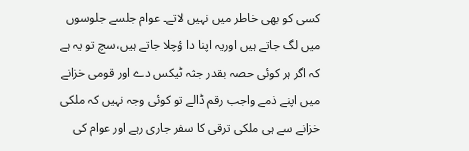کسی کو بھی خاطر میں نہیں لاتے۔ عوام جلسے جلوسوں میں لگ جاتے ہیں اوریہ اپنا دا ؤچلا جاتے ہیں،سچ تو یہ ہے کہ اگر ہر کوئی حصہ بقدر جثہ ٹیکس دے اور قومی خزانے میں اپنے ذمے واجب رقم ڈالے تو کوئی وجہ نہیں کہ ملکی خزانے سے ہی ملکی ترقی کا سفر جاری رہے اور عوام کی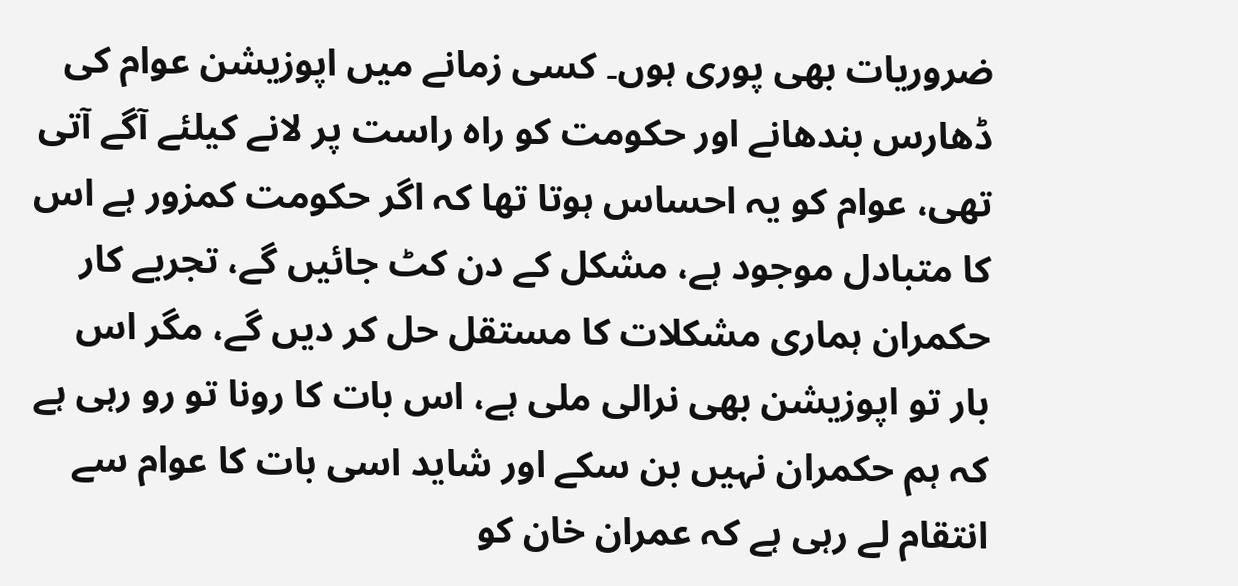ضروریات بھی پوری ہوں۔ کسی زمانے میں اپوزیشن عوام کی ڈھارس بندھانے اور حکومت کو راہ راست پر لانے کیلئے آگے آتی تھی، عوام کو یہ احساس ہوتا تھا کہ اگر حکومت کمزور ہے اس کا متبادل موجود ہے، مشکل کے دن کٹ جائیں گے، تجربے کار حکمران ہماری مشکلات کا مستقل حل کر دیں گے، مگر اس بار تو اپوزیشن بھی نرالی ملی ہے، اس بات کا رونا تو رو رہی ہے کہ ہم حکمران نہیں بن سکے اور شاید اسی بات کا عوام سے انتقام لے رہی ہے کہ عمران خان کو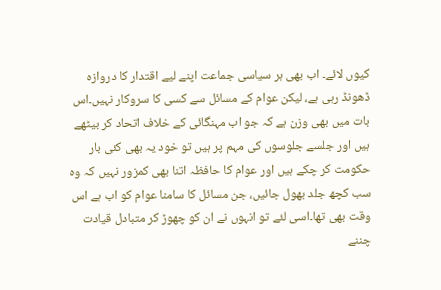کیوں لائے۔ اب بھی ہر سیاسی جماعت اپنے لیے اقتدار کا دروازہ ڈھونڈ رہی ہے، لیکن عوام کے مسائل سے کسی کا سروکار نہیں۔اس بات میں بھی وزن ہے کہ جو اب مہنگائی کے خلاف اتحاد کر بیٹھے ہیں اور جلسے جلوسوں کی مہم پر ہیں تو خود یہ بھی کئی بار حکومت کر چکے ہیں اور عوام کا حافظہ اتنا بھی کمزور نہیں کہ وہ سب کچھ جلد بھول جائیں، جن مسائل کا سامنا عوام کو اب ہے اس وقت بھی تھا۔اسی لئے تو انہوں نے ان کو چھوڑ کر متبادل قیادت چننے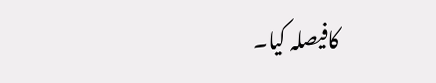کافیصلہ کیا۔